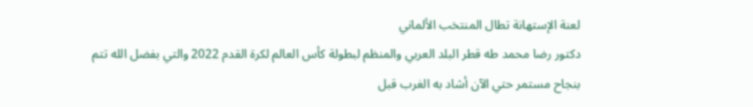لعنة الإستهانة تطال المنتخب الألماني
دكتور رضا محمد طه قطر البلد العربي والمنظم لبطولة كأس العالم لكرة القدم 2022 والتي بفضل الله تتم بنجاح مستمر حتي الآن أشاد به الغرب قبل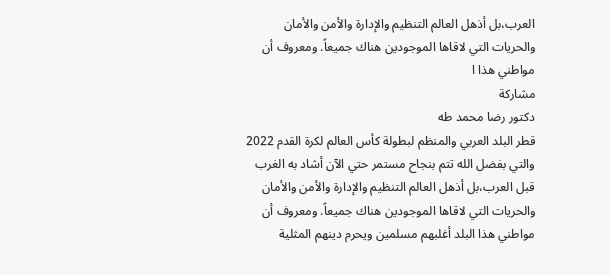العرب،بل أذهل العالم التنظيم والإدارة والأمن والأمان والحريات التي لاقاها الموجودين هناك جميعاً. ومعروف أن مواطني هذا ا
مشاركة
دكتور رضا محمد طه
قطر البلد العربي والمنظم لبطولة كأس العالم لكرة القدم 2022 والتي بفضل الله تتم بنجاح مستمر حتي الآن أشاد به الغرب قبل العرب،بل أذهل العالم التنظيم والإدارة والأمن والأمان والحريات التي لاقاها الموجودين هناك جميعاً. ومعروف أن مواطني هذا البلد أغلبهم مسلمين ويحرم دينهم المثلية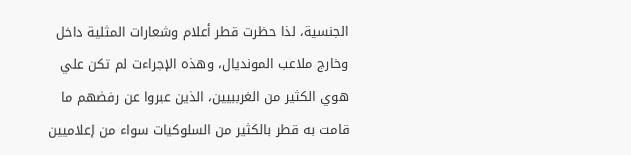الجنسية، لذا حظرت قطر أعلام وشعارات المثلية داخل وخارج ملاعب المونديال، وهذه الإجراءت لم تكن علي هوي الكثير من الغرببيين، الذين عبروا عن رفضهم ما قامت به قطر بالكثير من السلوكيات سواء من إعلاميين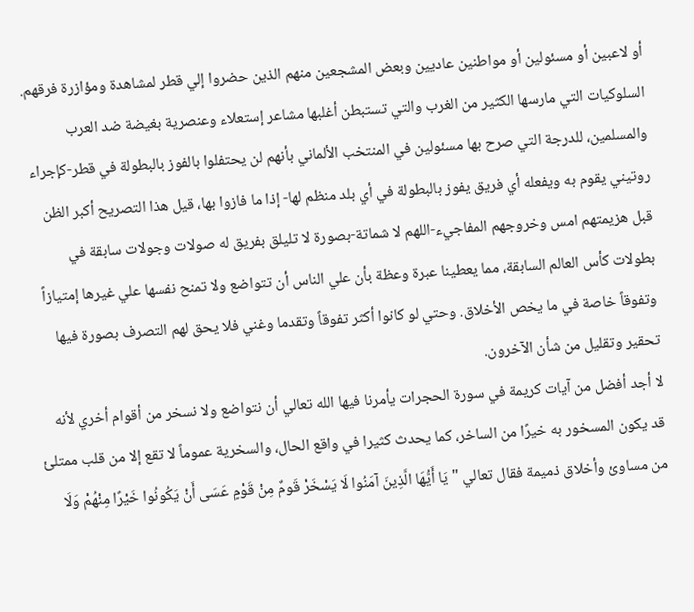أو لاعبين أو مسئولين أو مواطنين عاديين وبعض المشجعين منهم الذين حضروا إلي قطر لمشاهدة ومؤازرة فرقهم.
السلوكيات التي مارسها الكثير من الغرب والتي تستبطن أغلبها مشاعر إستعلاء وعنصرية بغيضة ضد العرب والمسلمين، للدرجة التي صرح بها مسئولين في المنتخب الألماني بأنهم لن يحتفلوا بالفوز بالبطولة في قطر-كإجراء روتيني يقوم به ويفعله أي فريق يفوز بالبطولة في أي بلد منظم لها- إذا ما فازوا بها، قيل هذا التصريح أكبر الظن قبل هزيمتهم امس وخروجهم المفاجيء-اللهم لا شماتة-بصورة لا تليلق بفريق له صولات وجولات سابقة في بطولات كأس العالم السابقة، مما يعطينا عبرة وعظة بأن علي الناس أن تتواضع ولا تمنح نفسها علي غيرها إمتيازاً وتفوقاً خاصة في ما يخص الأخلاق. وحتي لو كانوا أكثر تفوقاً وتقدما وغني فلا يحق لهم التصرف بصورة فيها تحقير وتقليل من شأن الآخرون.
لا أجد أفضل من آيات كريمة في سورة الحجرات يأمرنا فيها الله تعالي أن نتواضع ولا نسخر من أقوام أخري لأنه قد يكون المسخور به خيرًا من الساخر، كما يحدث كثيرا في واقع الحال، والسخرية عموماً لا تقع إلا من قلب ممتلئ من مساوئ وأخلاق ذميمة فقال تعالي "يَا أَيُّهَا الَّذِينَ آمَنُوا لَا يَسْخَرْ قَومٌ مِنْ قَوْمٍ عَسَى أَنْ يَكُونُوا خَيْرًا مِنْهُمْ وَلَا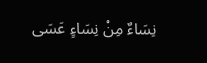نِسَاءٌ مِنْ نِسَاءٍ عَسَى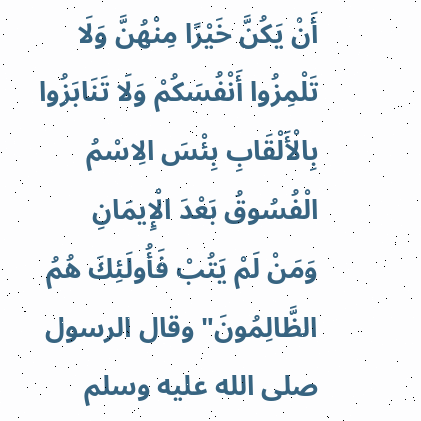أَنْ يَكُنَّ خَيْرًا مِنْهُنَّ وَلَا تَلْمِزُوا أَنْفُسَكُمْ وَلَا تَنَابَزُوا بِالْأَلْقَابِ بِئْسَ الِاسْمُ الْفُسُوقُ بَعْدَ الْإِيمَانِ وَمَنْ لَمْ يَتُبْ فَأُولَئِكَ هُمُ الظَّالِمُونَ" وقال الرسول صلى الله عليه وسلم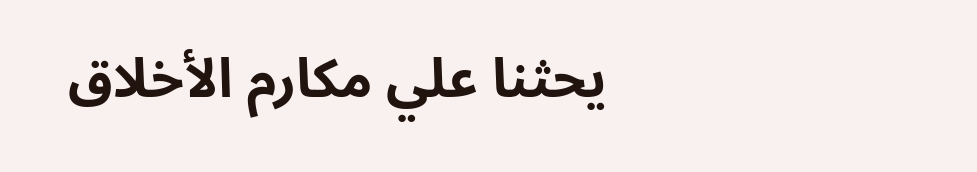يحثنا علي مكارم الأخلاق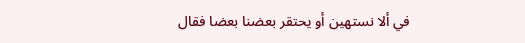في ألا نستهين أو يحتقر بعضنا بعضا فقال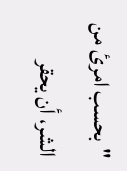"بحسب امرئ من الشر، أن يحقر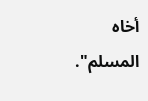أخاه المسلم".